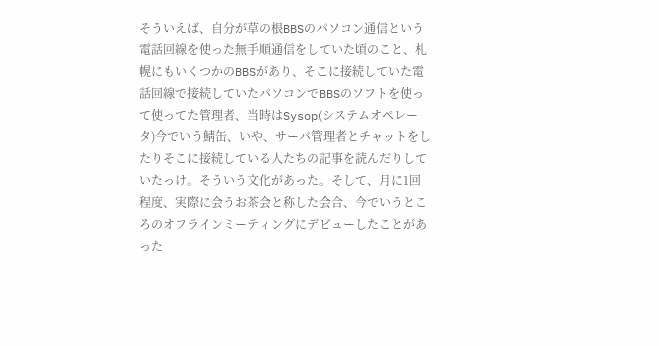そういえば、自分が草の根BBSのパソコン通信という電話回線を使った無手順通信をしていた頃のこと、札幌にもいくつかのBBSがあり、そこに接続していた電話回線で接続していたパソコンでBBSのソフトを使って使ってた管理者、当時はSysop(システムオペレータ)今でいう鯖缶、いや、サーバ管理者とチャットをしたりそこに接続している人たちの記事を読んだりしていたっけ。そういう文化があった。そして、月に1回程度、実際に会うお茶会と称した会合、今でいうところのオフラインミーティングにデビューしたことがあった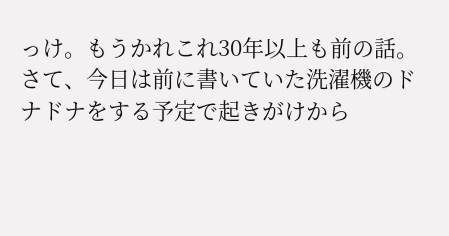っけ。もうかれこれ30年以上も前の話。
さて、今日は前に書いていた洗濯機のドナドナをする予定で起きがけから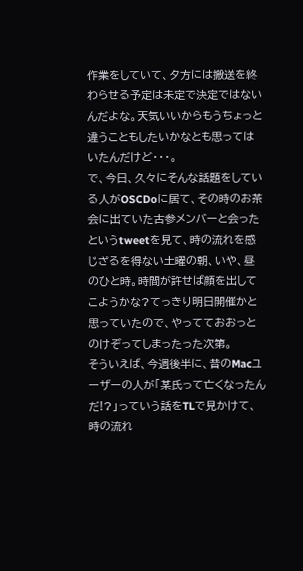作業をしていて、夕方には搬送を終わらせる予定は未定で決定ではないんだよな。天気いいからもうちょっと違うこともしたいかなとも思ってはいたんだけど・・・。
で、今日、久々にそんな話題をしている人がOSCDoに居て、その時のお茶会に出ていた古参メンバーと会ったというtweetを見て、時の流れを感じざるを得ない土曜の朝、いや、昼のひと時。時間が許せば顔を出してこようかな?てっきり明日開催かと思っていたので、やってておおっとのけぞってしまったった次第。
そういえば、今週後半に、昔のMacユーザーの人が「某氏って亡くなったんだ!?」っていう話をTLで見かけて、時の流れ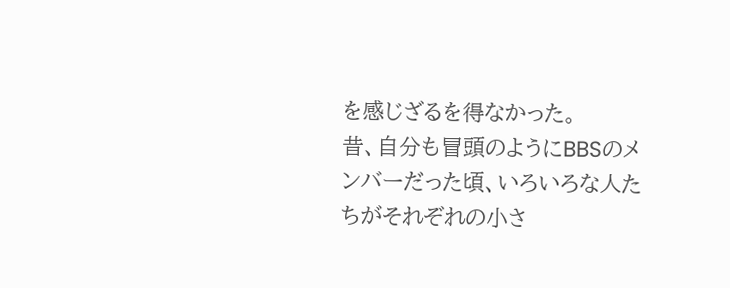を感じざるを得なかった。
昔、自分も冒頭のようにBBSのメンバーだった頃、いろいろな人たちがそれぞれの小さ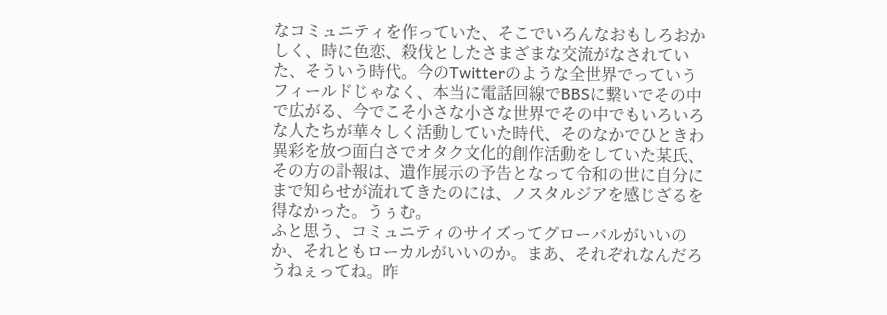なコミュニティを作っていた、そこでいろんなおもしろおかしく、時に色恋、殺伐としたさまざまな交流がなされていた、そういう時代。今のTwitterのような全世界でっていうフィールドじゃなく、本当に電話回線でBBSに繋いでその中で広がる、今でこそ小さな小さな世界でその中でもいろいろな人たちが華々しく活動していた時代、そのなかでひときわ異彩を放つ面白さでオタク文化的創作活動をしていた某氏、その方の訃報は、遺作展示の予告となって令和の世に自分にまで知らせが流れてきたのには、ノスタルジアを感じざるを得なかった。うぅむ。
ふと思う、コミュニティのサイズってグローバルがいいのか、それともローカルがいいのか。まあ、それぞれなんだろうねぇってね。昨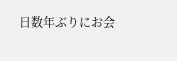日数年ぶりにお会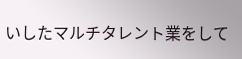いしたマルチタレント業をして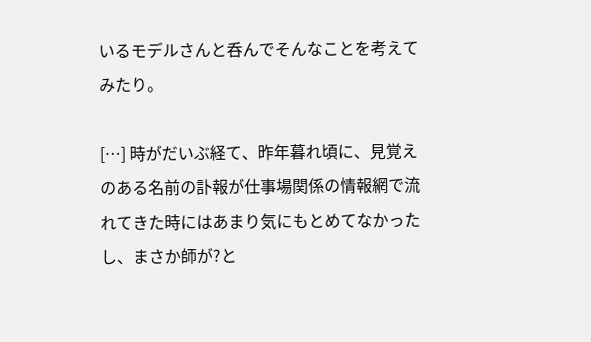いるモデルさんと呑んでそんなことを考えてみたり。

[…] 時がだいぶ経て、昨年暮れ頃に、見覚えのある名前の訃報が仕事場関係の情報網で流れてきた時にはあまり気にもとめてなかったし、まさか師が?と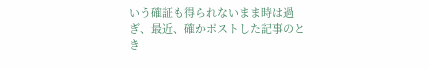いう確証も得られないまま時は過ぎ、最近、確かポストした記事のとき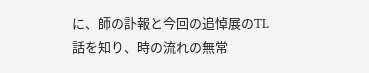に、師の訃報と今回の追悼展のTL話を知り、時の流れの無常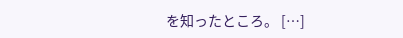を知ったところ。 […]